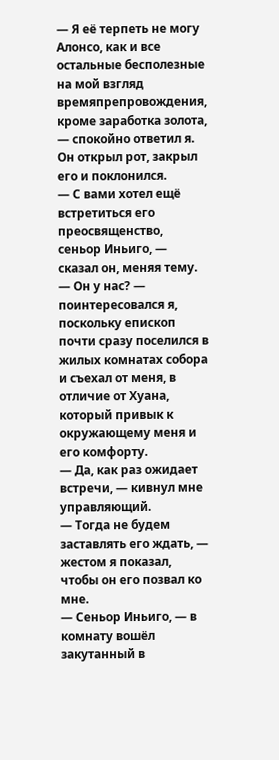— Я её терпеть не могу Алонсо, как и все остальные бесполезные на мой взгляд времяпрепровождения, кроме заработка золота, — спокойно ответил я.
Он открыл рот, закрыл его и поклонился.
— С вами хотел ещё встретиться его преосвященство, сеньор Иньиго, — сказал он, меняя тему.
— Он у нас? — поинтересовался я, поскольку епископ почти сразу поселился в жилых комнатах собора и съехал от меня, в отличие от Хуана, который привык к окружающему меня и его комфорту.
— Да, как раз ожидает встречи, — кивнул мне управляющий.
— Тогда не будем заставлять его ждать, — жестом я показал, чтобы он его позвал ко мне.
— Сеньор Иньиго, — в комнату вошёл закутанный в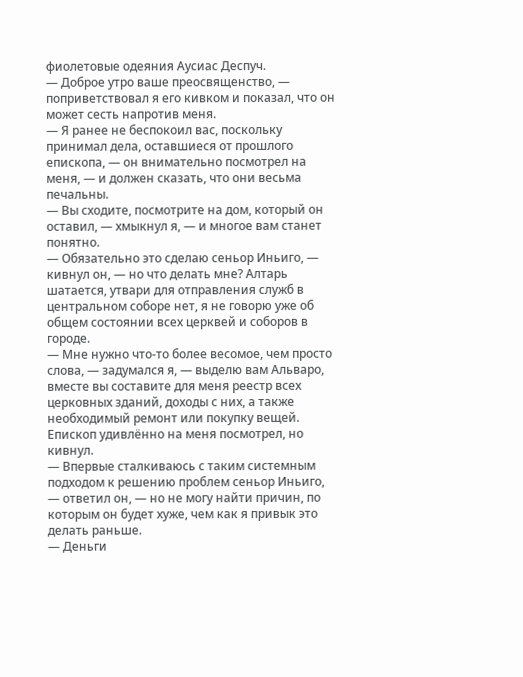фиолетовые одеяния Аусиас Деспуч.
— Доброе утро ваше преосвященство, — поприветствовал я его кивком и показал, что он может сесть напротив меня.
— Я ранее не беспокоил вас, поскольку принимал дела, оставшиеся от прошлого епископа, — он внимательно посмотрел на меня, — и должен сказать, что они весьма печальны.
— Вы сходите, посмотрите на дом, который он оставил, — хмыкнул я, — и многое вам станет понятно.
— Обязательно это сделаю сеньор Иньиго, — кивнул он, — но что делать мне? Алтарь шатается, утвари для отправления служб в центральном соборе нет, я не говорю уже об общем состоянии всех церквей и соборов в городе.
— Мне нужно что-то более весомое, чем просто слова, — задумался я, — выделю вам Альваро, вместе вы составите для меня реестр всех церковных зданий, доходы с них, а также необходимый ремонт или покупку вещей.
Епископ удивлённо на меня посмотрел, но кивнул.
— Впервые сталкиваюсь с таким системным подходом к решению проблем сеньор Иньиго, — ответил он, — но не могу найти причин, по которым он будет хуже, чем как я привык это делать раньше.
— Деньги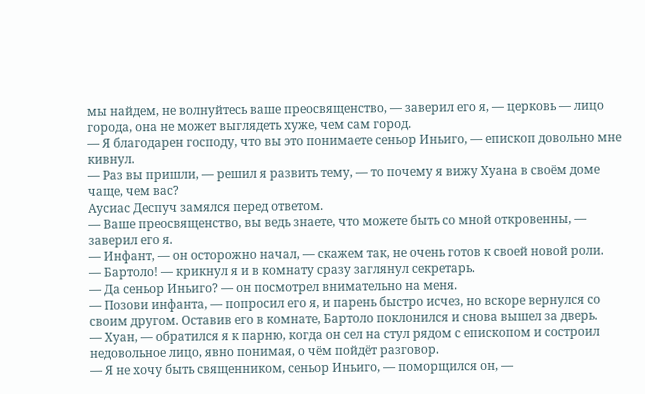мы найдем, не волнуйтесь ваше преосвященство, — заверил его я, — церковь — лицо города, она не может выглядеть хуже, чем сам город.
— Я благодарен господу, что вы это понимаете сеньор Иньиго, — епископ довольно мне кивнул.
— Раз вы пришли, — решил я развить тему, — то почему я вижу Хуана в своём доме чаще, чем вас?
Аусиас Деспуч замялся перед ответом.
— Ваше преосвященство, вы ведь знаете, что можете быть со мной откровенны, — заверил его я.
— Инфант, — он осторожно начал, — скажем так, не очень готов к своей новой роли.
— Бартоло! — крикнул я и в комнату сразу заглянул секретарь.
— Да сеньор Иньиго? — он посмотрел внимательно на меня.
— Позови инфанта, — попросил его я, и парень быстро исчез, но вскоре вернулся со своим другом. Оставив его в комнате, Бартоло поклонился и снова вышел за дверь.
— Хуан, — обратился я к парню, когда он сел на стул рядом с епископом и состроил недовольное лицо, явно понимая, о чём пойдёт разговор.
— Я не хочу быть священником, сеньор Иньиго, — поморщился он, —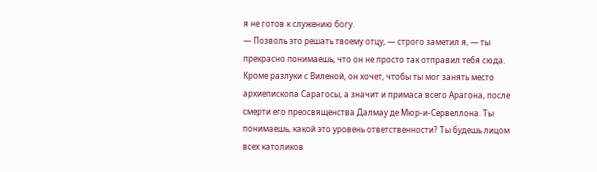я не готов к служению богу.
— Позволь это решать твоему отцу, — строго заметил я, — ты прекрасно понимаешь, что он не просто так отправил тебя сюда. Кроме разлуки с Виленой, он хочет, чтобы ты мог занять место архиепископа Сарагосы, а значит и примаса всего Арагона, после смерти его преосвященства Далмау де Мюр-и-Сервеллона. Ты понимаешь, какой это уровень ответственности? Ты будешь лицом всех католиков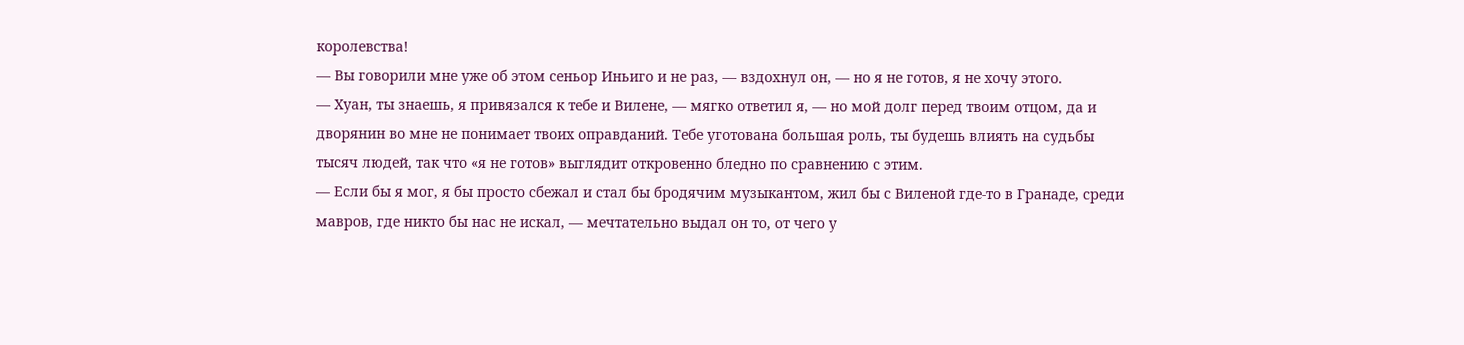королевства!
— Вы говорили мне уже об этом сеньор Иньиго и не раз, — вздохнул он, — но я не готов, я не хочу этого.
— Хуан, ты знаешь, я привязался к тебе и Вилене, — мягко ответил я, — но мой долг перед твоим отцом, да и дворянин во мне не понимает твоих оправданий. Тебе уготована большая роль, ты будешь влиять на судьбы тысяч людей, так что «я не готов» выглядит откровенно бледно по сравнению с этим.
— Если бы я мог, я бы просто сбежал и стал бы бродячим музыкантом, жил бы с Виленой где-то в Гранаде, среди мавров, где никто бы нас не искал, — мечтательно выдал он то, от чего у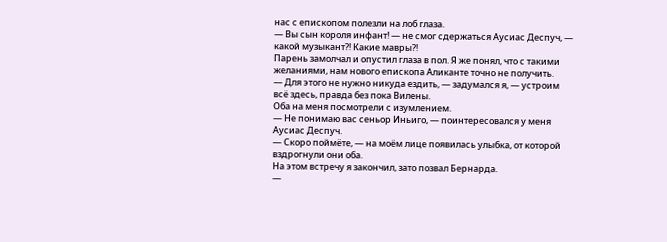нас с епископом полезли на лоб глаза.
— Вы сын короля инфант! — не смог сдержаться Аусиас Деспуч, — какой музыкант⁈ Какие мавры⁈
Парень замолчал и опустил глаза в пол. Я же понял, что с такими желаниями, нам нового епископа Аликанте точно не получить.
— Для этого не нужно никуда ездить, — задумался я, — устроим всё здесь, правда без пока Вилены.
Оба на меня посмотрели с изумлением.
— Не понимаю вас сеньор Иньиго, — поинтересовался у меня Аусиас Деспуч.
— Скоро поймёте, — на моём лице появилась улыбка, от которой вздрогнули они оба.
На этом встречу я закончил, зато позвал Бернарда.
—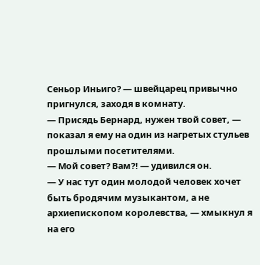Сеньор Иньиго? — швейцарец привычно пригнулся, заходя в комнату.
— Присядь Бернард, нужен твой совет, — показал я ему на один из нагретых стульев прошлыми посетителями.
— Мой совет? Вам⁈ — удивился он.
— У нас тут один молодой человек хочет быть бродячим музыкантом, а не архиепископом королевства, — хмыкнул я на его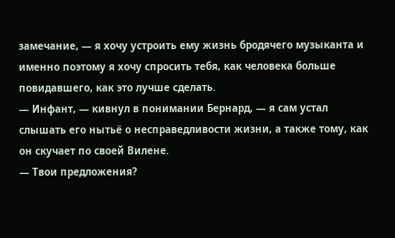замечание, — я хочу устроить ему жизнь бродячего музыканта и именно поэтому я хочу спросить тебя, как человека больше повидавшего, как это лучше сделать.
— Инфант, — кивнул в понимании Бернард, — я сам устал слышать его нытьё о несправедливости жизни, а также тому, как он скучает по своей Вилене.
— Твои предложения?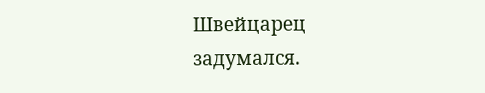Швейцарец задумался.